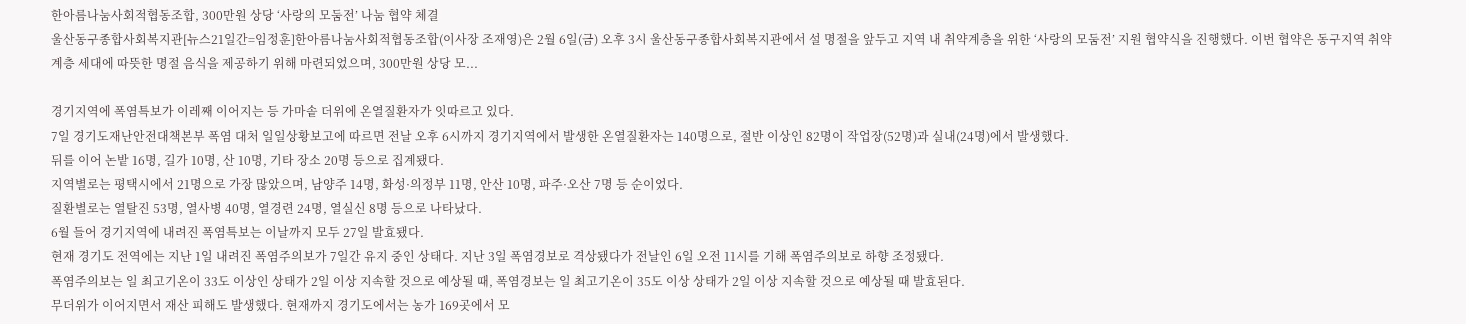한아름나눔사회적협동조합, 300만원 상당 ‘사랑의 모둠전’ 나눔 협약 체결
울산동구종합사회복지관[뉴스21일간=임정훈]한아름나눔사회적협동조합(이사장 조재영)은 2월 6일(금) 오후 3시 울산동구종합사회복지관에서 설 명절을 앞두고 지역 내 취약계층을 위한 ‘사랑의 모둠전’ 지원 협약식을 진행했다. 이번 협약은 동구지역 취약계층 세대에 따뜻한 명절 음식을 제공하기 위해 마련되었으며, 300만원 상당 모...

경기지역에 폭염특보가 이레째 이어지는 등 가마솥 더위에 온열질환자가 잇따르고 있다.
7일 경기도재난안전대책본부 폭염 대처 일일상황보고에 따르면 전날 오후 6시까지 경기지역에서 발생한 온열질환자는 140명으로, 절반 이상인 82명이 작업장(52명)과 실내(24명)에서 발생했다.
뒤를 이어 논밭 16명, 길가 10명, 산 10명, 기타 장소 20명 등으로 집계됐다.
지역별로는 평택시에서 21명으로 가장 많았으며, 남양주 14명, 화성·의정부 11명, 안산 10명, 파주·오산 7명 등 순이었다.
질환별로는 열탈진 53명, 열사병 40명, 열경련 24명, 열실신 8명 등으로 나타났다.
6월 들어 경기지역에 내려진 폭염특보는 이날까지 모두 27일 발효됐다.
현재 경기도 전역에는 지난 1일 내려진 폭염주의보가 7일간 유지 중인 상태다. 지난 3일 폭염경보로 격상됐다가 전날인 6일 오전 11시를 기해 폭염주의보로 하향 조정됐다.
폭염주의보는 일 최고기온이 33도 이상인 상태가 2일 이상 지속할 것으로 예상될 때, 폭염경보는 일 최고기온이 35도 이상 상태가 2일 이상 지속할 것으로 예상될 때 발효된다.
무더위가 이어지면서 재산 피해도 발생했다. 현재까지 경기도에서는 농가 169곳에서 모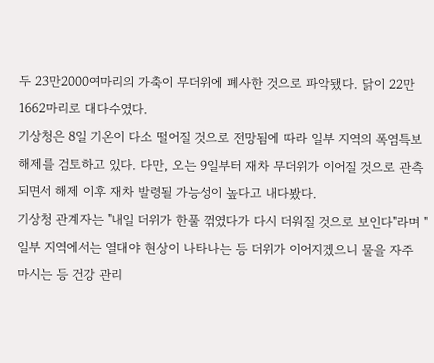두 23만2000여마리의 가축이 무더위에 폐사한 것으로 파악됐다. 닭이 22만1662마리로 대다수였다.
기상청은 8일 기온이 다소 떨어질 것으로 전망됨에 따라 일부 지역의 폭염특보 해제를 검토하고 있다. 다만, 오는 9일부터 재차 무더위가 이어질 것으로 관측되면서 해제 이후 재차 발령될 가능성이 높다고 내다봤다.
기상청 관계자는 "내일 더위가 한풀 꺾였다가 다시 더워질 것으로 보인다"라며 "일부 지역에서는 열대야 현상이 나타나는 등 더위가 이어지겠으니 물을 자주 마시는 등 건강 관리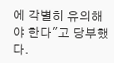에 각별히 유의해야 한다"고 당부했다.